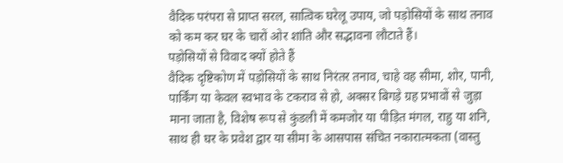वैदिक परंपरा से प्राप्त सरल, सात्विक घरेलू उपाय, जो पड़ोसियों के साथ तनाव को कम कर घर के चारों ओर शांति और सद्भावना लौटाते हैं।
पड़ोसियों से विवाद क्यों होते हैं
वैदिक दृष्टिकोण में पड़ोसियों के साथ निरंतर तनाव, चाहे वह सीमा, शोर, पानी, पार्किंग या केवल स्वभाव के टकराव से हो, अक्सर बिगड़े ग्रह प्रभावों से जुड़ा माना जाता है, विशेष रूप से कुंडली में कमजोर या पीड़ित मंगल, राहु या शनि, साथ ही घर के प्रवेश द्वार या सीमा के आसपास संचित नकारात्मकता (वास्तु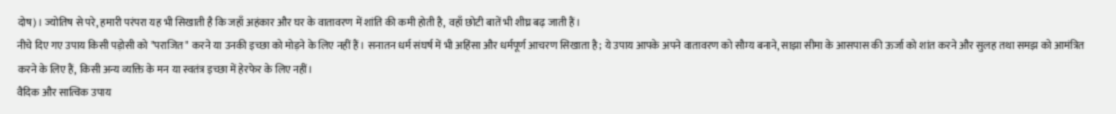दोष)। ज्योतिष से परे, हमारी परंपरा यह भी सिखाती है कि जहाँ अहंकार और घर के वातावरण में शांति की कमी होती है, वहाँ छोटी बातें भी शीघ्र बढ़ जाती हैं।
नीचे दिए गए उपाय किसी पड़ोसी को "पराजित" करने या उनकी इच्छा को मोड़ने के लिए नहीं हैं। सनातन धर्म संघर्ष में भी अहिंसा और धर्मपूर्ण आचरण सिखाता है; ये उपाय आपके अपने वातावरण को सौम्य बनाने, साझा सीमा के आसपास की ऊर्जा को शांत करने और सुलह तथा समझ को आमंत्रित करने के लिए हैं, किसी अन्य व्यक्ति के मन या स्वतंत्र इच्छा में हेरफेर के लिए नहीं।
वैदिक और सात्विक उपाय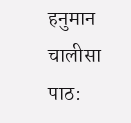हनुमान चालीसा पाठ: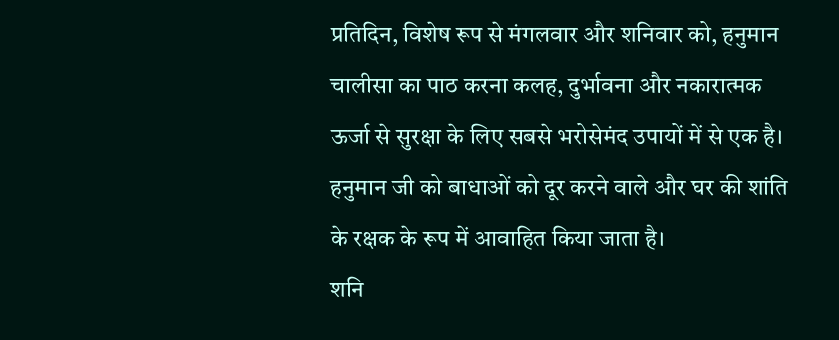प्रतिदिन, विशेष रूप से मंगलवार और शनिवार को, हनुमान चालीसा का पाठ करना कलह, दुर्भावना और नकारात्मक ऊर्जा से सुरक्षा के लिए सबसे भरोसेमंद उपायों में से एक है। हनुमान जी को बाधाओं को दूर करने वाले और घर की शांति के रक्षक के रूप में आवाहित किया जाता है।
शनि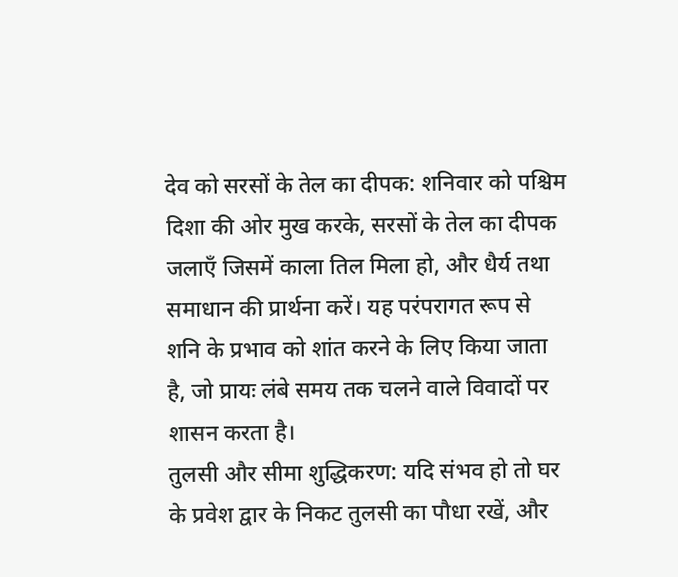देव को सरसों के तेल का दीपक: शनिवार को पश्चिम दिशा की ओर मुख करके, सरसों के तेल का दीपक जलाएँ जिसमें काला तिल मिला हो, और धैर्य तथा समाधान की प्रार्थना करें। यह परंपरागत रूप से शनि के प्रभाव को शांत करने के लिए किया जाता है, जो प्रायः लंबे समय तक चलने वाले विवादों पर शासन करता है।
तुलसी और सीमा शुद्धिकरण: यदि संभव हो तो घर के प्रवेश द्वार के निकट तुलसी का पौधा रखें, और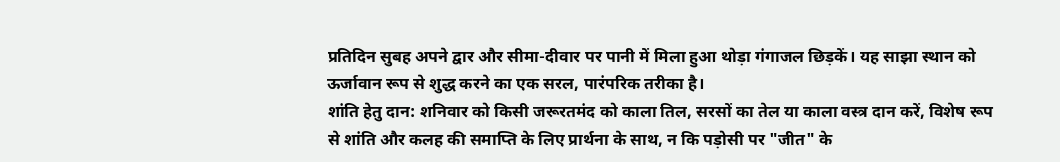प्रतिदिन सुबह अपने द्वार और सीमा-दीवार पर पानी में मिला हुआ थोड़ा गंगाजल छिड़कें। यह साझा स्थान को ऊर्जावान रूप से शुद्ध करने का एक सरल, पारंपरिक तरीका है।
शांति हेतु दान: शनिवार को किसी जरूरतमंद को काला तिल, सरसों का तेल या काला वस्त्र दान करें, विशेष रूप से शांति और कलह की समाप्ति के लिए प्रार्थना के साथ, न कि पड़ोसी पर "जीत" के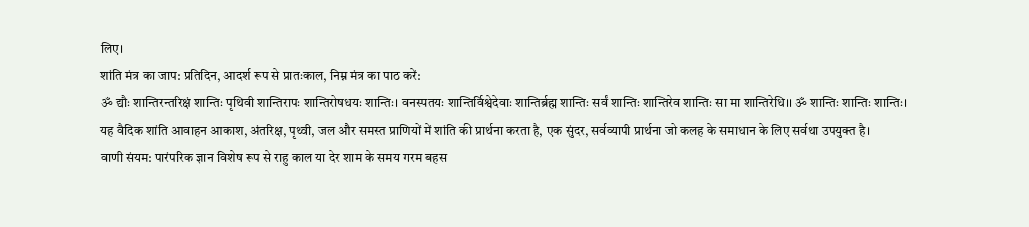लिए।
शांति मंत्र का जाप: प्रतिदिन, आदर्श रूप से प्रातःकाल, निम्न मंत्र का पाठ करें:
ॐ द्यौः शान्तिरन्तरिक्षं शान्तिः पृथिवी शान्तिरापः शान्तिरोषधयः शान्तिः। वनस्पतयः शान्तिर्विश्वेदेवाः शान्तिर्ब्रह्म शान्तिः सर्वं शान्तिः शान्तिरेव शान्तिः सा मा शान्तिरेधि।। ॐ शान्तिः शान्तिः शान्तिः।
यह वैदिक शांति आवाहन आकाश, अंतरिक्ष, पृथ्वी, जल और समस्त प्राणियों में शांति की प्रार्थना करता है, एक सुंदर, सर्वव्यापी प्रार्थना जो कलह के समाधान के लिए सर्वथा उपयुक्त है।
वाणी संयम: पारंपरिक ज्ञान विशेष रूप से राहु काल या देर शाम के समय गरम बहस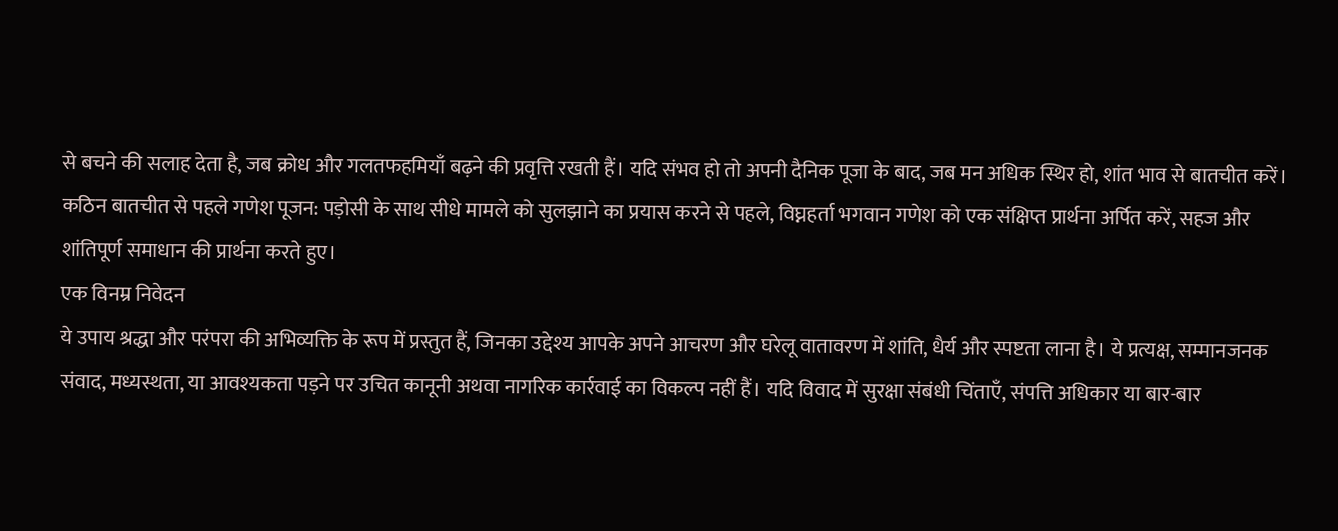से बचने की सलाह देता है, जब क्रोध और गलतफहमियाँ बढ़ने की प्रवृत्ति रखती हैं। यदि संभव हो तो अपनी दैनिक पूजा के बाद, जब मन अधिक स्थिर हो, शांत भाव से बातचीत करें।
कठिन बातचीत से पहले गणेश पूजन: पड़ोसी के साथ सीधे मामले को सुलझाने का प्रयास करने से पहले, विघ्नहर्ता भगवान गणेश को एक संक्षिप्त प्रार्थना अर्पित करें, सहज और शांतिपूर्ण समाधान की प्रार्थना करते हुए।
एक विनम्र निवेदन
ये उपाय श्रद्धा और परंपरा की अभिव्यक्ति के रूप में प्रस्तुत हैं, जिनका उद्देश्य आपके अपने आचरण और घरेलू वातावरण में शांति, धैर्य और स्पष्टता लाना है। ये प्रत्यक्ष, सम्मानजनक संवाद, मध्यस्थता, या आवश्यकता पड़ने पर उचित कानूनी अथवा नागरिक कार्रवाई का विकल्प नहीं हैं। यदि विवाद में सुरक्षा संबंधी चिंताएँ, संपत्ति अधिकार या बार-बार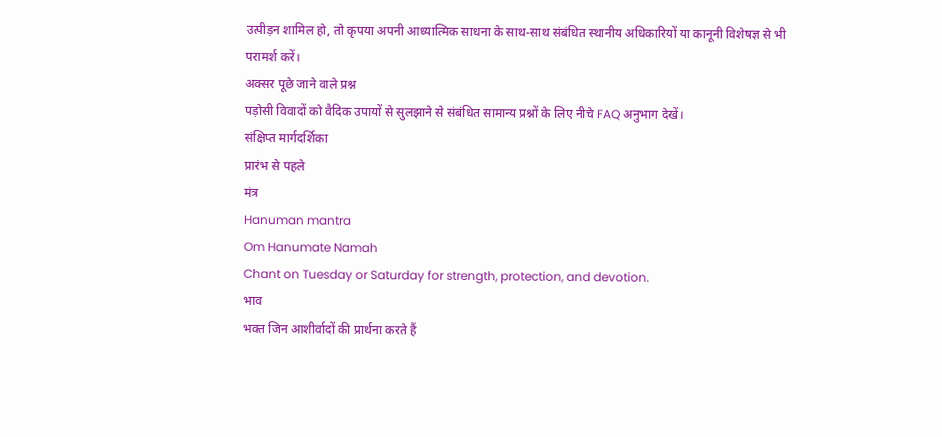उत्पीड़न शामिल हो, तो कृपया अपनी आध्यात्मिक साधना के साथ-साथ संबंधित स्थानीय अधिकारियों या कानूनी विशेषज्ञ से भी परामर्श करें।
अक्सर पूछे जाने वाले प्रश्न
पड़ोसी विवादों को वैदिक उपायों से सुलझाने से संबंधित सामान्य प्रश्नों के लिए नीचे FAQ अनुभाग देखें।
संक्षिप्त मार्गदर्शिका
प्रारंभ से पहले
मंत्र
Hanuman mantra
Om Hanumate Namah
Chant on Tuesday or Saturday for strength, protection, and devotion.
भाव
भक्त जिन आशीर्वादों की प्रार्थना करते हैं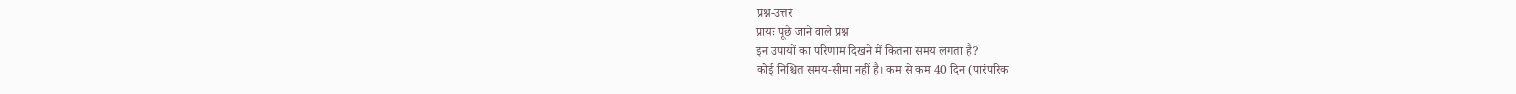प्रश्न-उत्तर
प्रायः पूछे जाने वाले प्रश्न
इन उपायों का परिणाम दिखने में कितना समय लगता है?
कोई निश्चित समय-सीमा नहीं है। कम से कम 40 दिन (पारंपरिक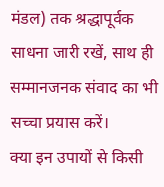मंडल) तक श्रद्धापूर्वक साधना जारी रखें, साथ ही सम्मानजनक संवाद का भी सच्चा प्रयास करें।
क्या इन उपायों से किसी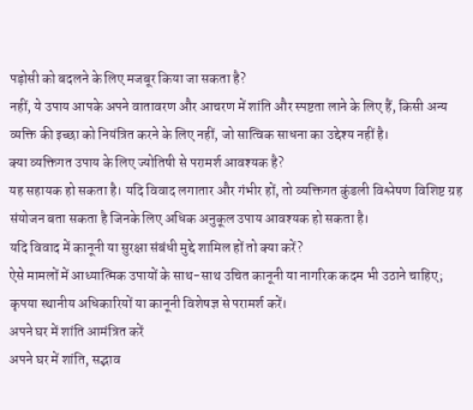पड़ोसी को बदलने के लिए मजबूर किया जा सकता है?
नहीं, ये उपाय आपके अपने वातावरण और आचरण में शांति और स्पष्टता लाने के लिए हैं, किसी अन्य व्यक्ति की इच्छा को नियंत्रित करने के लिए नहीं, जो सात्विक साधना का उद्देश्य नहीं है।
क्या व्यक्तिगत उपाय के लिए ज्योतिषी से परामर्श आवश्यक है?
यह सहायक हो सकता है। यदि विवाद लगातार और गंभीर हों, तो व्यक्तिगत कुंडली विश्लेषण विशिष्ट ग्रह संयोजन बता सकता है जिनके लिए अधिक अनुकूल उपाय आवश्यक हो सकता है।
यदि विवाद में कानूनी या सुरक्षा संबंधी मुद्दे शामिल हों तो क्या करें?
ऐसे मामलों में आध्यात्मिक उपायों के साथ-साथ उचित कानूनी या नागरिक कदम भी उठाने चाहिए; कृपया स्थानीय अधिकारियों या कानूनी विशेषज्ञ से परामर्श करें।
अपने घर में शांति आमंत्रित करें
अपने घर में शांति, सद्भाव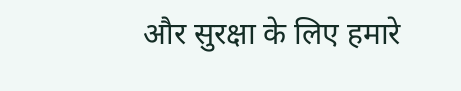और सुरक्षा के लिए हमारे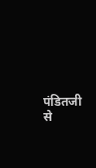पंडितजी से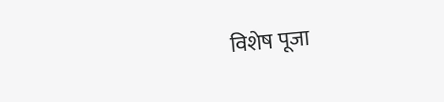विशेष पूजा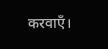करवाएँ।